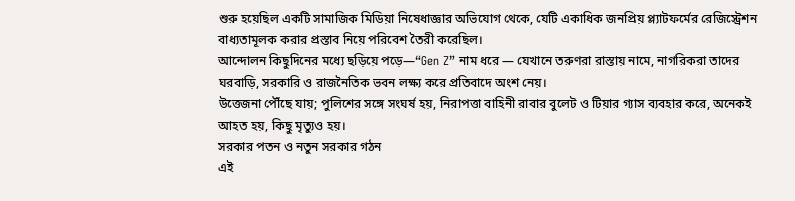শুরু হয়েছিল একটি সামাজিক মিডিয়া নিষেধাজ্ঞার অভিযোগ থেকে, যেটি একাধিক জনপ্রিয় প্ল্যাটফর্মের রেজিস্ট্রেশন বাধ্যতামূলক করার প্রস্তাব নিয়ে পরিবেশ তৈরী করেছিল।
আন্দোলন কিছুদিনের মধ্যে ছড়িয়ে পড়ে—“Gen Z” নাম ধরে — যেখানে তরুণরা রাস্তায় নামে, নাগরিকরা তাদের ঘরবাড়ি, সরকারি ও রাজনৈতিক ভবন লক্ষ্য করে প্রতিবাদে অংশ নেয়।
উত্তেজনা পৌঁছে যায়; পুলিশের সঙ্গে সংঘর্ষ হয়, নিরাপত্তা বাহিনী রাবার বুলেট ও টিয়ার গ্যাস ব্যবহার করে, অনেকই আহত হয়, কিছু মৃত্যুও হয়।
সরকার পতন ও নতুন সরকার গঠন
এই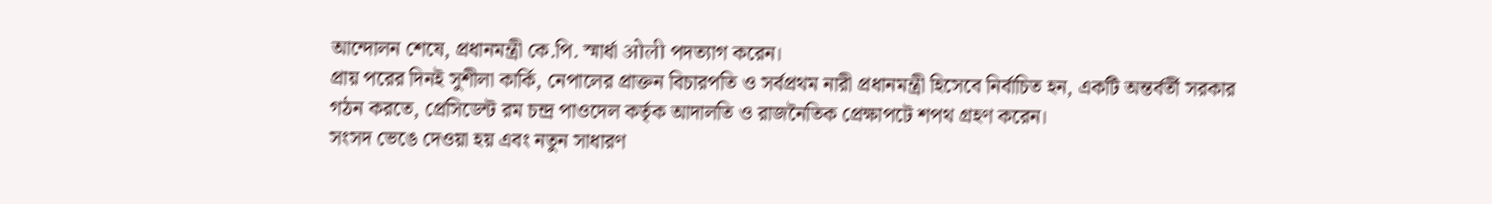আন্দোলন শেষে, প্রধানমন্ত্রী কে.পি. স্মার্ধা ओली পদত্যাগ করেন।
প্রায় পরের দিনই সুশীলা কার্কি, নেপালের প্রাক্তন বিচারপতি ও সর্বপ্রথম নারী প্রধানমন্ত্রী হিসেবে নির্বাচিত হন, একটি অন্তর্বর্তী সরকার গঠন করতে, প্রেসিডেন্ট রম চন্দ্র পাওদেল কর্তৃক আদালতি ও রাজনৈতিক প্রেক্ষাপটে শপথ গ্রহণ করেন।
সংসদ ভেঙে দেওয়া হয় এবং নতুন সাধারণ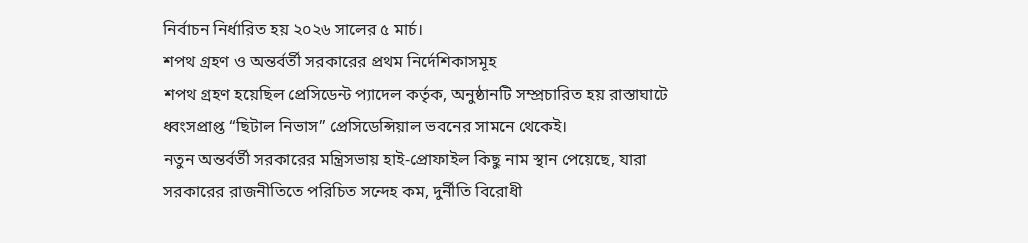নির্বাচন নির্ধারিত হয় ২০২৬ সালের ৫ মার্চ।
শপথ গ্রহণ ও অন্তর্বর্তী সরকারের প্রথম নির্দেশিকাসমূহ
শপথ গ্রহণ হয়েছিল প্রেসিডেন্ট প্যাদেল কর্তৃক, অনুষ্ঠানটি সম্প্রচারিত হয় রাস্তাঘাটে ধ্বংসপ্রাপ্ত “ছিটাল নিভাস” প্রেসিডেন্সিয়াল ভবনের সামনে থেকেই।
নতুন অন্তর্বর্তী সরকারের মন্ত্রিসভায় হাই-প্রোফাইল কিছু নাম স্থান পেয়েছে, যারা সরকারের রাজনীতিতে পরিচিত সন্দেহ কম, দুর্নীতি বিরোধী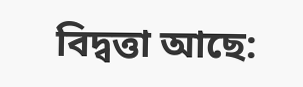বিদ্বত্তা আছে: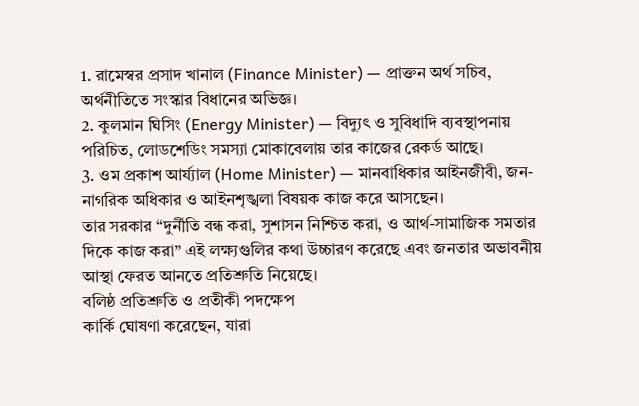1. রামেস্বর প্রসাদ খানাল (Finance Minister) — প্রাক্তন অর্থ সচিব, অর্থনীতিতে সংস্কার বিধানের অভিজ্ঞ।
2. কুলমান ঘিসিং (Energy Minister) — বিদ্যুৎ ও সুবিধাদি ব্যবস্থাপনায় পরিচিত, লোডশেডিং সমস্যা মোকাবেলায় তার কাজের রেকর্ড আছে।
3. ওম প্রকাশ আর্য্যাল (Home Minister) — মানবাধিকার আইনজীবী, জন-নাগরিক অধিকার ও আইনশৃঙ্খলা বিষয়ক কাজ করে আসছেন।
তার সরকার “দুর্নীতি বন্ধ করা, সুশাসন নিশ্চিত করা, ও আর্থ-সামাজিক সমতার দিকে কাজ করা” এই লক্ষ্যগুলির কথা উচ্চারণ করেছে এবং জনতার অভাবনীয় আস্থা ফেরত আনতে প্রতিশ্রুতি নিয়েছে।
বলিষ্ঠ প্রতিশ্রুতি ও প্রতীকী পদক্ষেপ
কার্কি ঘোষণা করেছেন, যারা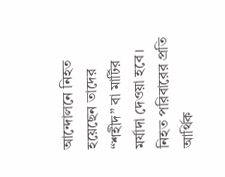আন্দোলনে নিহত হয়েছেন তাদের “শহীদ” বা মার্টির মর্যাদা দেওয়া হবে।
নিহত পরিবারের প্রতি আর্থিক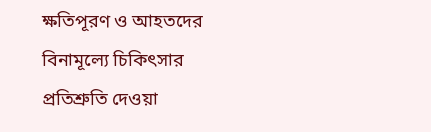ক্ষতিপূরণ ও আহতদের বিনামূল্যে চিকিৎসার প্রতিশ্রুতি দেওয়া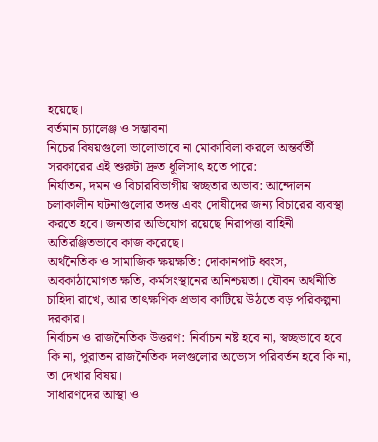হয়েছে।
বর্তমান চ্যালেঞ্জ ও সম্ভাবনা
নিচের বিষয়গুলো ভালোভাবে না মোকাবিলা করলে অন্তর্বর্তী সরকারের এই শুরুটা দ্রুত ধূলিসাৎ হতে পারে:
নির্যাতন, দমন ও বিচারবিভাগীয় স্বচ্ছতার অভাব: আন্দোলন চলাকালীন ঘটনাগুলোর তদন্ত এবং দোষীদের জন্য বিচারের ব্যবস্থা করতে হবে। জনতার অভিযোগ রয়েছে নিরাপত্তা বাহিনী অতিরঞ্জিতভাবে কাজ করেছে।
অর্থনৈতিক ও সামাজিক ক্ষয়ক্ষতি: দোকানপাট ধ্বংস, অবকাঠামোগত ক্ষতি, কর্মসংস্থানের অনিশ্চয়তা। যৌবন অর্থনীতি চাহিদা রাখে, আর তাৎক্ষণিক প্রভাব কাটিয়ে উঠতে বড় পরিকল্পনা দরকার।
নির্বাচন ও রাজনৈতিক উত্তরণ: নির্বাচন নষ্ট হবে না, স্বচ্ছভাবে হবে কি না, পুরাতন রাজনৈতিক দলগুলোর অভ্যেস পরিবর্তন হবে কি না, তা দেখার বিষয়।
সাধারণদের আস্থা ও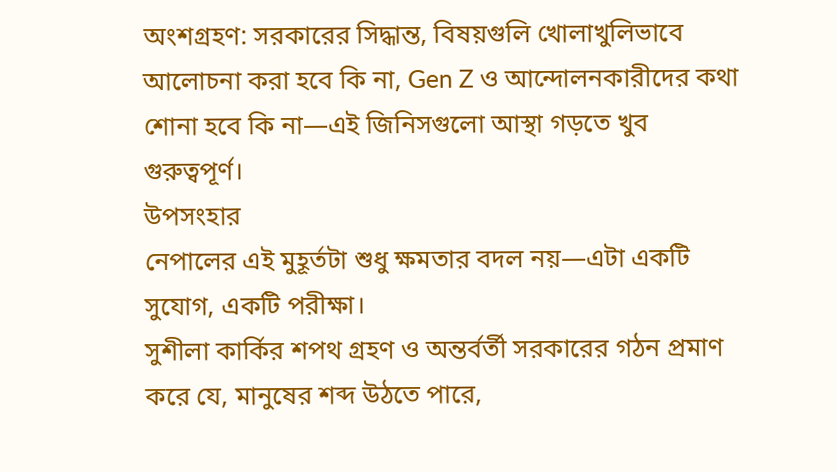অংশগ্রহণ: সরকারের সিদ্ধান্ত, বিষয়গুলি খোলাখুলিভাবে আলোচনা করা হবে কি না, Gen Z ও আন্দোলনকারীদের কথা শোনা হবে কি না—এই জিনিসগুলো আস্থা গড়তে খুব গুরুত্বপূর্ণ।
উপসংহার
নেপালের এই মুহূর্তটা শুধু ক্ষমতার বদল নয়—এটা একটি সুযোগ, একটি পরীক্ষা।
সুশীলা কার্কির শপথ গ্রহণ ও অন্তর্বর্তী সরকারের গঠন প্রমাণ করে যে, মানুষের শব্দ উঠতে পারে,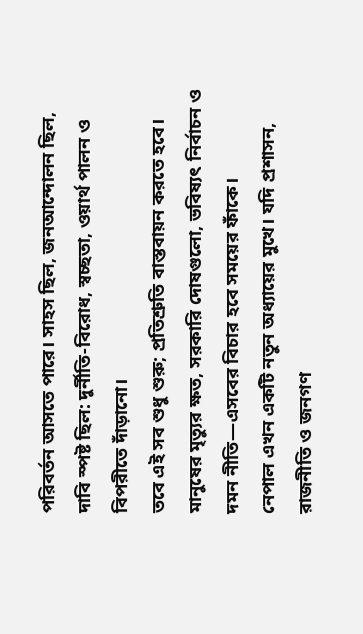পরিবর্তন আসতে পারে। সাহস ছিল, জনআন্দোলন ছিল, দাবি স্পষ্ট ছিল: দুর্নীতি-বিরোধ, স্বচ্ছতা, ওয়ার্থ পালন ও বিপরীতে দাঁড়ানো।
তবে এই সব শুধু শুরু; প্রতিশ্রুতি বাস্তবায়ন করতে হবে। মানুষের মৃত্যুর ক্ষত, সরকারি দোষগুলো, ভবিষ্যৎ নির্বাচন ও দমন নীতি—এসবের বিচার হবে সময়ের ফাঁকে।
নেপাল এখন একটি নতুন অধ্যায়ের মুখে। যদি প্রশাসন, রাজনীতি ও জনগণ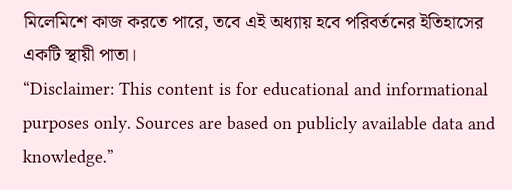মিলেমিশে কাজ করতে পারে, তবে এই অধ্যায় হবে পরিবর্তনের ইতিহাসের একটি স্থায়ী পাতা।
“Disclaimer: This content is for educational and informational purposes only. Sources are based on publicly available data and knowledge.”